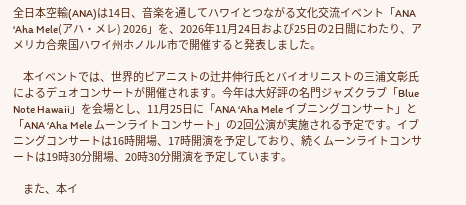全日本空輸(ANA)は14日、音楽を通してハワイとつながる文化交流イベント「ANA ‘Aha Mele(アハ・メレ) 2026」を、2026年11月24日および25日の2日間にわたり、アメリカ合衆国ハワイ州ホノルル市で開催すると発表しました。

     本イベントでは、世界的ピアニストの辻井伸行氏とバイオリニストの三浦文彰氏によるデュオコンサートが開催されます。今年は大好評の名門ジャズクラブ「Blue Note Hawaii」を会場とし、11月25日に「ANA ‘Aha Mele イブニングコンサート」と「ANA ‘Aha Mele ムーンライトコンサート」の2回公演が実施される予定です。イブニングコンサートは16時開場、17時開演を予定しており、続くムーンライトコンサートは19時30分開場、20時30分開演を予定しています。

     また、本イ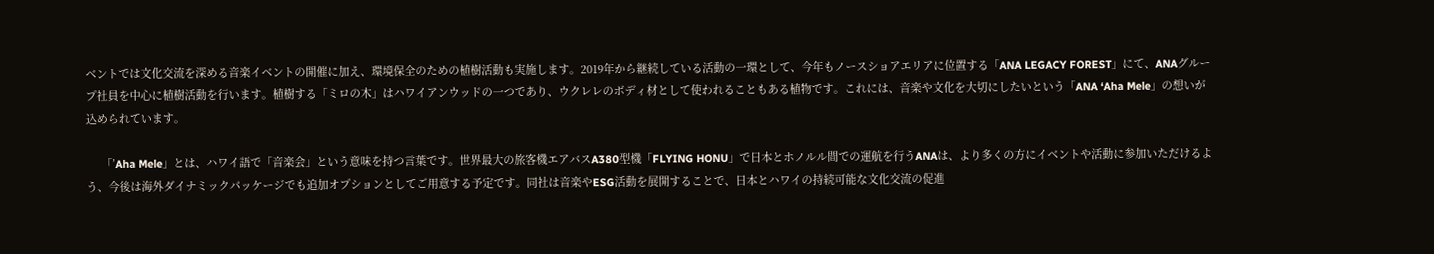ベントでは文化交流を深める音楽イベントの開催に加え、環境保全のための植樹活動も実施します。2019年から継続している活動の一環として、今年もノースショアエリアに位置する「ANA LEGACY FOREST」にて、ANAグループ社員を中心に植樹活動を行います。植樹する「ミロの木」はハワイアンウッドの一つであり、ウクレレのボディ材として使われることもある植物です。これには、音楽や文化を大切にしたいという「ANA ‘Aha Mele」の想いが込められています。

     「’Aha Mele」とは、ハワイ語で「音楽会」という意味を持つ言葉です。世界最大の旅客機エアバスA380型機「FLYING HONU」で日本とホノルル間での運航を行うANAは、より多くの方にイベントや活動に参加いただけるよう、今後は海外ダイナミックパッケージでも追加オプションとしてご用意する予定です。同社は音楽やESG活動を展開することで、日本とハワイの持続可能な文化交流の促進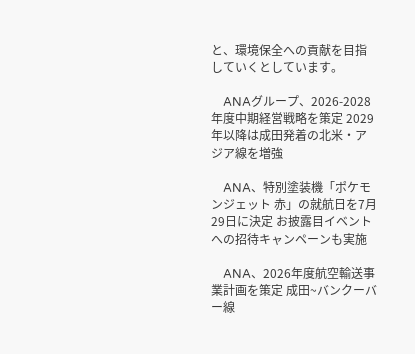と、環境保全への貢献を目指していくとしています。

    ANAグループ、2026-2028年度中期経営戦略を策定 2029年以降は成田発着の北米・アジア線を増強

    ANA、特別塗装機「ポケモンジェット 赤」の就航日を7月29日に決定 お披露目イベントへの招待キャンペーンも実施

    ANA、2026年度航空輸送事業計画を策定 成田~バンクーバー線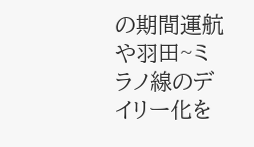の期間運航や羽田~ミラノ線のデイリー化を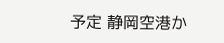予定 静岡空港か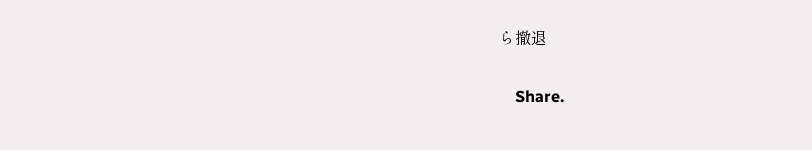ら撤退

    Share.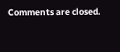Comments are closed.